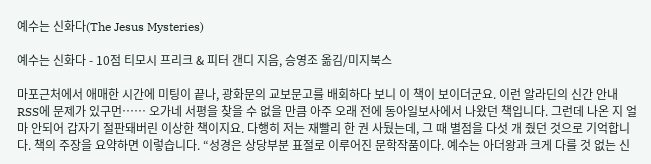예수는 신화다(The Jesus Mysteries)

예수는 신화다 - 10점 티모시 프리크 & 피터 갠디 지음, 승영조 옮김/미지북스

마포근처에서 애매한 시간에 미팅이 끝나, 광화문의 교보문고를 배회하다 보니 이 책이 보이더군요. 이런 알라딘의 신간 안내 RSS에 문제가 있구먼…… 오가네 서평을 찾을 수 없을 만큼 아주 오래 전에 동아일보사에서 나왔던 책입니다. 그런데 나온 지 얼마 안되어 갑자기 절판돼버린 이상한 책이지요. 다행히 저는 재빨리 한 권 사뒀는데, 그 때 별점을 다섯 개 줬던 것으로 기억합니다. 책의 주장을 요약하면 이렇습니다. “성경은 상당부분 표절로 이루어진 문학작품이다. 예수는 아더왕과 크게 다를 것 없는 신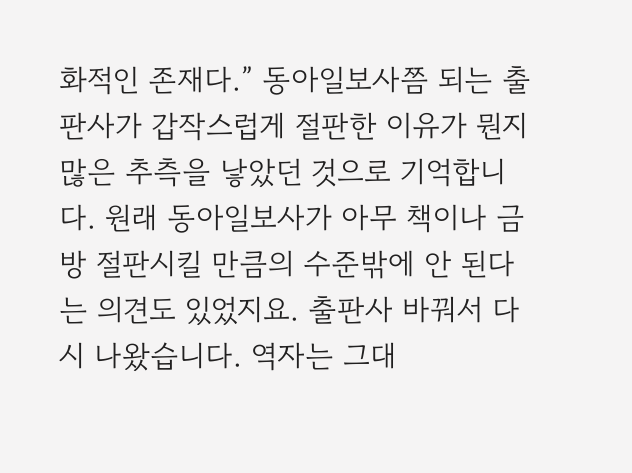화적인 존재다.” 동아일보사쯤 되는 출판사가 갑작스럽게 절판한 이유가 뭔지 많은 추측을 낳았던 것으로 기억합니다. 원래 동아일보사가 아무 책이나 금방 절판시킬 만큼의 수준밖에 안 된다는 의견도 있었지요. 출판사 바꿔서 다시 나왔습니다. 역자는 그대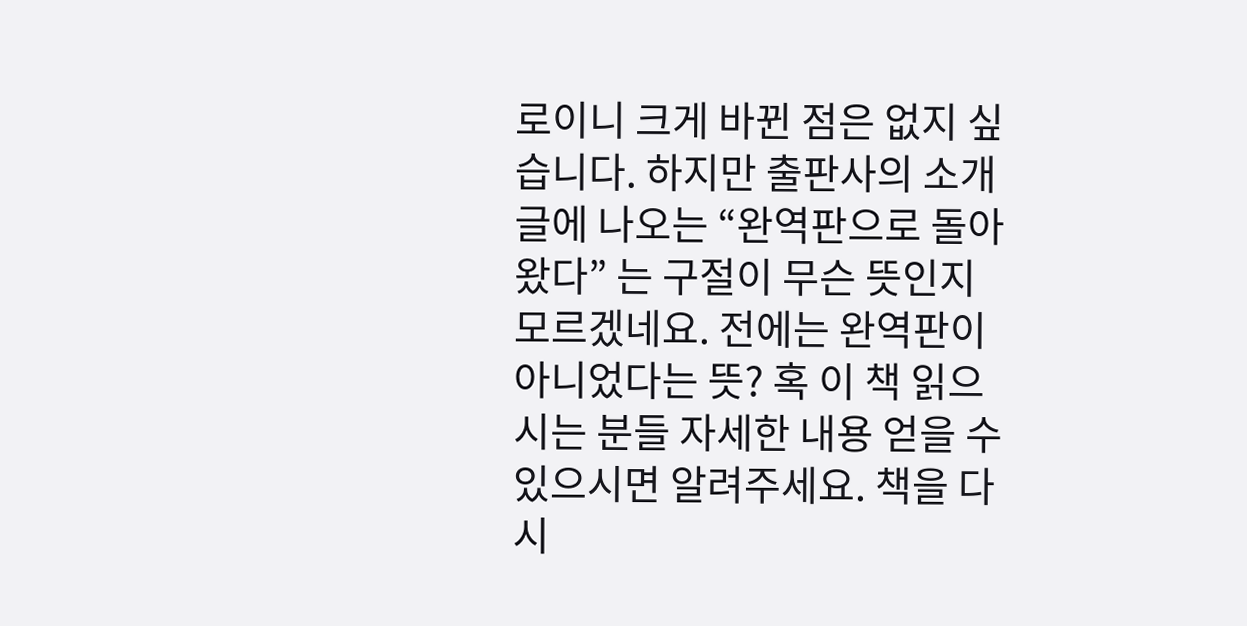로이니 크게 바뀐 점은 없지 싶습니다. 하지만 출판사의 소개글에 나오는 “완역판으로 돌아왔다” 는 구절이 무슨 뜻인지 모르겠네요. 전에는 완역판이 아니었다는 뜻? 혹 이 책 읽으시는 분들 자세한 내용 얻을 수 있으시면 알려주세요. 책을 다시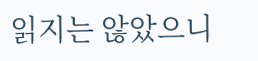읽지는 않았으니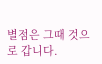별점은 그때 것으로 갑니다.